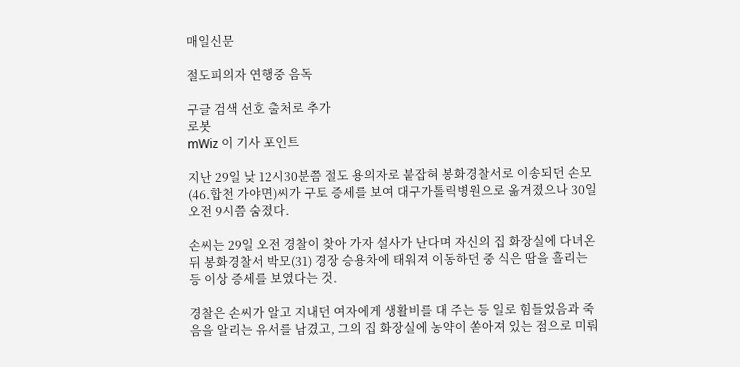매일신문

절도피의자 연행중 음독

구글 검색 선호 출처로 추가
로봇
mWiz 이 기사 포인트

지난 29일 낮 12시30분쯤 절도 용의자로 붙잡혀 봉화경찰서로 이송되던 손모(46.합천 가야면)씨가 구토 증세를 보여 대구가톨릭병원으로 옮겨졌으나 30일 오전 9시쯤 숨졌다.

손씨는 29일 오전 경찰이 찾아 가자 설사가 난다며 자신의 집 화장실에 다녀온 뒤 봉화경찰서 박모(31) 경장 승용차에 태워져 이동하던 중 식은 땀을 흘리는 등 이상 증세를 보였다는 것.

경찰은 손씨가 알고 지내던 여자에게 생활비를 대 주는 등 일로 힘들었음과 죽음을 알리는 유서를 남겼고, 그의 집 화장실에 농약이 쏟아져 있는 점으로 미뤄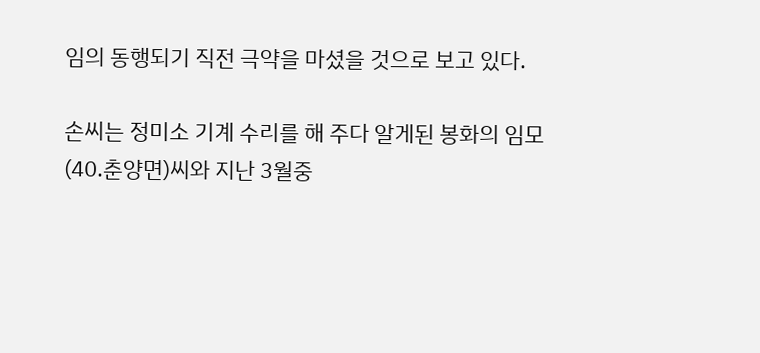임의 동행되기 직전 극약을 마셨을 것으로 보고 있다.

손씨는 정미소 기계 수리를 해 주다 알게된 봉화의 임모(40.춘양면)씨와 지난 3월중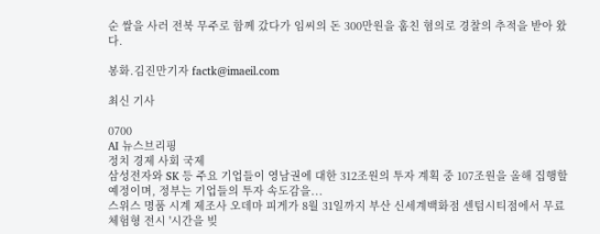순 쌀을 사러 전북 무주로 함께 갔다가 임씨의 돈 300만원을 훔친 혐의로 경찰의 추적을 받아 왔다.

봉화.김진만기자 factk@imaeil.com

최신 기사

0700
AI 뉴스브리핑
정치 경제 사회 국제
삼성전자와 SK 등 주요 기업들이 영남권에 대한 312조원의 투자 계획 중 107조원을 올해 집행할 예정이며, 정부는 기업들의 투자 속도감을...
스위스 명품 시계 제조사 오데마 피게가 8월 31일까지 부산 신세계백화점 센텀시티점에서 무료 체험형 전시 '시간을 빚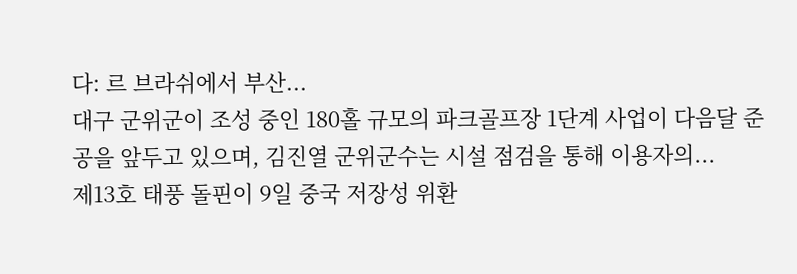다: 르 브라쉬에서 부산...
대구 군위군이 조성 중인 180홀 규모의 파크골프장 1단계 사업이 다음달 준공을 앞두고 있으며, 김진열 군위군수는 시설 점검을 통해 이용자의...
제13호 태풍 돌핀이 9일 중국 저장성 위환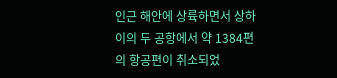인근 해안에 상륙하면서 상하이의 두 공항에서 약 1384편의 항공편이 취소되었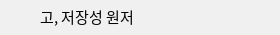고, 저장성 원저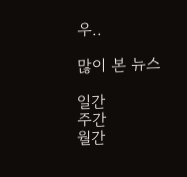우..

많이 본 뉴스

일간
주간
월간